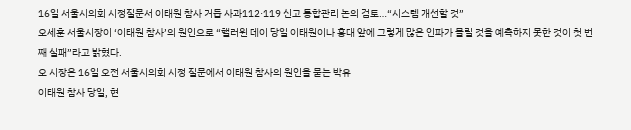16일 서울시의회 시정질문서 이태원 참사 거듭 사과112·119 신고 통합관리 논의 검토…“시스템 개선할 것”
오세훈 서울시장이 ‘이태원 참사’의 원인으로 “핼러윈 데이 당일 이태원이나 홍대 앞에 그렇게 많은 인파가 몰릴 것을 예측하지 못한 것이 첫 번째 실패”라고 밝혔다.
오 시장은 16일 오전 서울시의회 시정 질문에서 이태원 참사의 원인을 묻는 박유
이태원 참사 당일, 현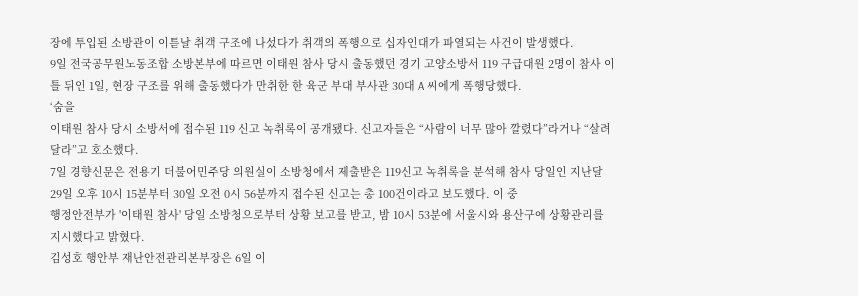장에 투입된 소방관이 이튿날 취객 구조에 나섰다가 취객의 폭행으로 십자인대가 파열되는 사건이 발생했다.
9일 전국공무원노동조합 소방본부에 따르면 이태원 참사 당시 출동했던 경기 고양소방서 119 구급대원 2명이 참사 이틀 뒤인 1일, 현장 구조를 위해 출동했다가 만취한 한 육군 부대 부사관 30대 A 씨에게 폭행당했다.
‘숨을
이태원 참사 당시 소방서에 접수된 119 신고 녹취록이 공개됐다. 신고자들은 “사람이 너무 많아 깔렸다”라거나 “살려달라”고 호소했다.
7일 경향신문은 전용기 더불어민주당 의원실이 소방청에서 제출받은 119신고 녹취록을 분석해 참사 당일인 지난달 29일 오후 10시 15분부터 30일 오전 0시 56분까지 접수된 신고는 총 100건이라고 보도했다. 이 중
행정안전부가 '이태원 참사' 당일 소방청으로부터 상황 보고를 받고, 밤 10시 53분에 서울시와 용산구에 상황관리를 지시했다고 밝혔다.
김성호 행안부 재난안전관리본부장은 6일 이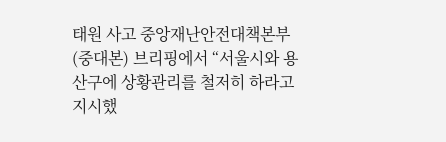태원 사고 중앙재난안전대책본부(중대본) 브리핑에서 “서울시와 용산구에 상황관리를 철저히 하라고 지시했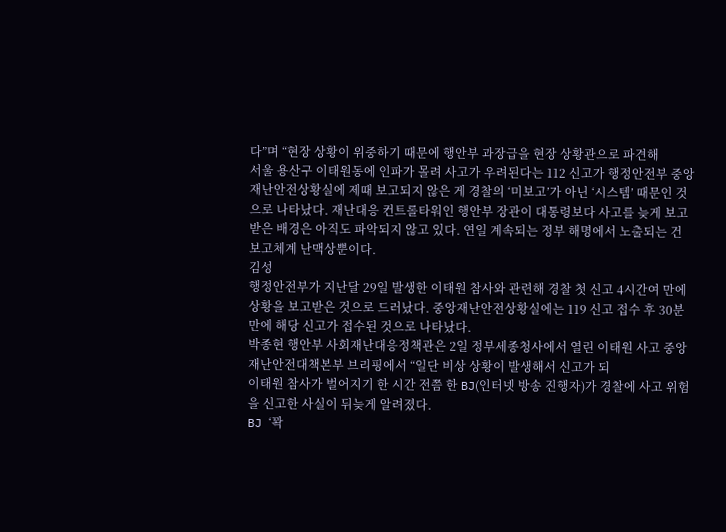다”며 “현장 상황이 위중하기 때문에 행안부 과장급을 현장 상황관으로 파견해
서울 용산구 이태원동에 인파가 몰려 사고가 우려된다는 112 신고가 행정안전부 중앙재난안전상황실에 제때 보고되지 않은 게 경찰의 ‘미보고’가 아닌 ‘시스템’ 때문인 것으로 나타났다. 재난대응 컨트롤타워인 행안부 장관이 대통령보다 사고를 늦게 보고받은 배경은 아직도 파악되지 않고 있다. 연일 계속되는 정부 해명에서 노출되는 건 보고체계 난맥상뿐이다.
김성
행정안전부가 지난달 29일 발생한 이태원 참사와 관련해 경찰 첫 신고 4시간여 만에 상황을 보고받은 것으로 드러났다. 중앙재난안전상황실에는 119 신고 접수 후 30분 만에 해당 신고가 접수된 것으로 나타났다.
박종현 행안부 사회재난대응정책관은 2일 정부세종청사에서 열린 이태원 사고 중앙재난안전대책본부 브리핑에서 “일단 비상 상황이 발생해서 신고가 되
이태원 참사가 벌어지기 한 시간 전쯤 한 BJ(인터넷 방송 진행자)가 경찰에 사고 위험을 신고한 사실이 뒤늦게 알려졌다.
BJ ‘꽉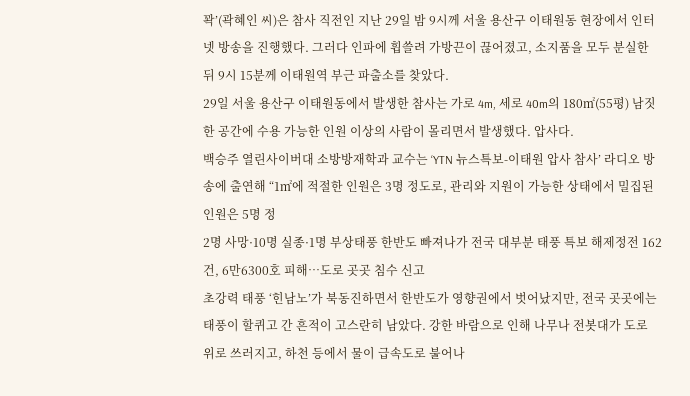꽉’(곽혜인 씨)은 참사 직전인 지난 29일 밤 9시께 서울 용산구 이태원동 현장에서 인터넷 방송을 진행했다. 그러다 인파에 휩쓸려 가방끈이 끊어졌고, 소지품을 모두 분실한 뒤 9시 15분께 이태원역 부근 파출소를 찾았다.
29일 서울 용산구 이태원동에서 발생한 참사는 가로 4m, 세로 40m의 180㎡(55평) 남짓한 공간에 수용 가능한 인원 이상의 사람이 몰리면서 발생했다. 압사다.
백승주 열린사이버대 소방방재학과 교수는 ‘YTN 뉴스특보-이태원 압사 참사’ 라디오 방송에 출연해 “1㎡에 적절한 인원은 3명 정도로, 관리와 지원이 가능한 상태에서 밀집된 인원은 5명 정
2명 사망·10명 실종·1명 부상태풍 한반도 빠져나가 전국 대부분 태풍 특보 해제정전 162건, 6만6300호 피해…도로 곳곳 침수 신고
초강력 태풍 ‘힌남노’가 북동진하면서 한반도가 영향권에서 벗어났지만, 전국 곳곳에는 태풍이 할퀴고 간 흔적이 고스란히 남았다. 강한 바람으로 인해 나무나 전봇대가 도로 위로 쓰러지고, 하천 등에서 물이 급속도로 불어나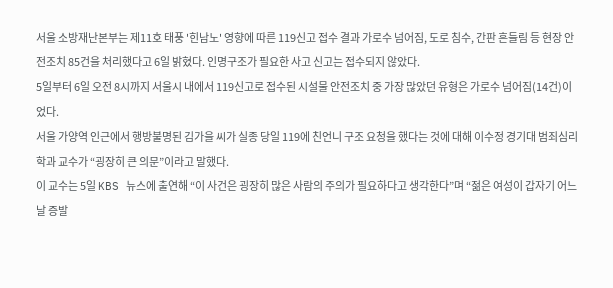서울 소방재난본부는 제11호 태풍 '힌남노' 영향에 따른 119신고 접수 결과 가로수 넘어짐, 도로 침수, 간판 흔들림 등 현장 안전조치 85건을 처리했다고 6일 밝혔다. 인명구조가 필요한 사고 신고는 접수되지 않았다.
5일부터 6일 오전 8시까지 서울시 내에서 119신고로 접수된 시설물 안전조치 중 가장 많았던 유형은 가로수 넘어짐(14건)이었다.
서울 가양역 인근에서 행방불명된 김가을 씨가 실종 당일 119에 친언니 구조 요청을 했다는 것에 대해 이수정 경기대 범죄심리학과 교수가 “굉장히 큰 의문”이라고 말했다.
이 교수는 5일 KBS 뉴스에 출연해 “이 사건은 굉장히 많은 사람의 주의가 필요하다고 생각한다”며 “젊은 여성이 갑자기 어느 날 증발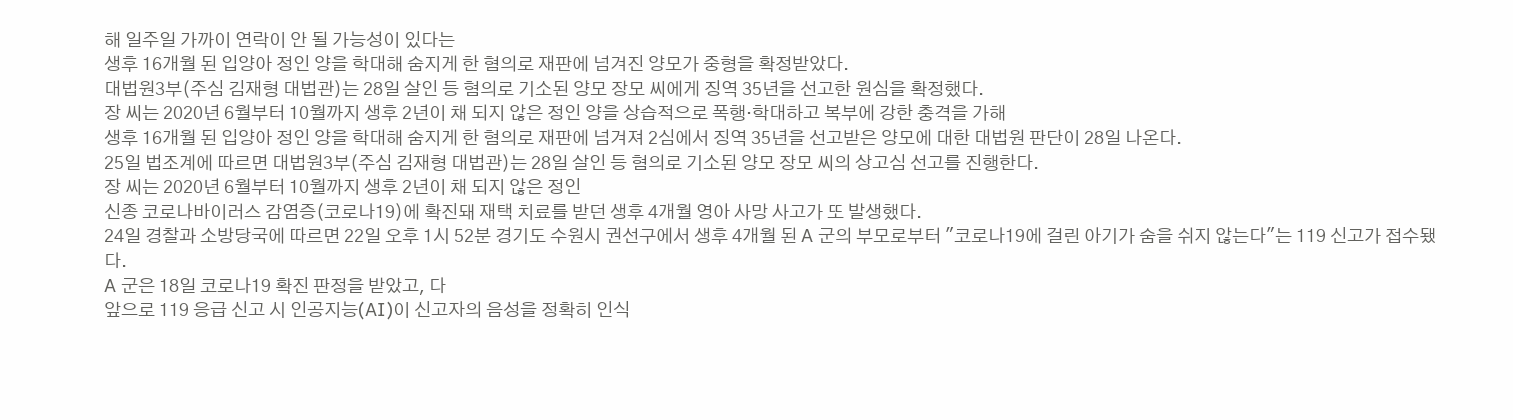해 일주일 가까이 연락이 안 될 가능성이 있다는
생후 16개월 된 입양아 정인 양을 학대해 숨지게 한 혐의로 재판에 넘겨진 양모가 중형을 확정받았다.
대법원3부(주심 김재형 대법관)는 28일 살인 등 혐의로 기소된 양모 장모 씨에게 징역 35년을 선고한 원심을 확정했다.
장 씨는 2020년 6월부터 10월까지 생후 2년이 채 되지 않은 정인 양을 상습적으로 폭행·학대하고 복부에 강한 충격을 가해
생후 16개월 된 입양아 정인 양을 학대해 숨지게 한 혐의로 재판에 넘겨져 2심에서 징역 35년을 선고받은 양모에 대한 대법원 판단이 28일 나온다.
25일 법조계에 따르면 대법원3부(주심 김재형 대법관)는 28일 살인 등 혐의로 기소된 양모 장모 씨의 상고심 선고를 진행한다.
장 씨는 2020년 6월부터 10월까지 생후 2년이 채 되지 않은 정인
신종 코로나바이러스 감염증(코로나19)에 확진돼 재택 치료를 받던 생후 4개월 영아 사망 사고가 또 발생했다.
24일 경찰과 소방당국에 따르면 22일 오후 1시 52분 경기도 수원시 권선구에서 생후 4개월 된 A 군의 부모로부터 "코로나19에 걸린 아기가 숨을 쉬지 않는다"는 119 신고가 접수됐다.
A 군은 18일 코로나19 확진 판정을 받았고, 다
앞으로 119 응급 신고 시 인공지능(AI)이 신고자의 음성을 정확히 인식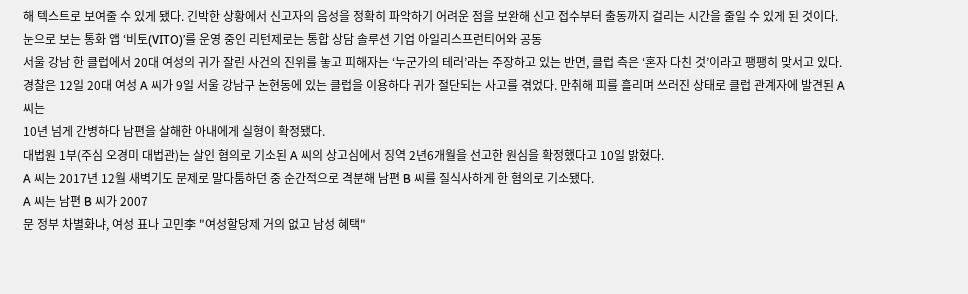해 텍스트로 보여줄 수 있게 됐다. 긴박한 상황에서 신고자의 음성을 정확히 파악하기 어려운 점을 보완해 신고 접수부터 출동까지 걸리는 시간을 줄일 수 있게 된 것이다.
눈으로 보는 통화 앱 ‘비토(VITO)’를 운영 중인 리턴제로는 통합 상담 솔루션 기업 아일리스프런티어와 공동
서울 강남 한 클럽에서 20대 여성의 귀가 잘린 사건의 진위를 놓고 피해자는 ‘누군가의 테러’라는 주장하고 있는 반면, 클럽 측은 ‘혼자 다친 것’이라고 팽팽히 맞서고 있다.
경찰은 12일 20대 여성 A 씨가 9일 서울 강남구 논현동에 있는 클럽을 이용하다 귀가 절단되는 사고를 겪었다. 만취해 피를 흘리며 쓰러진 상태로 클럽 관계자에 발견된 A 씨는
10년 넘게 간병하다 남편을 살해한 아내에게 실형이 확정됐다.
대법원 1부(주심 오경미 대법관)는 살인 혐의로 기소된 A 씨의 상고심에서 징역 2년6개월을 선고한 원심을 확정했다고 10일 밝혔다.
A 씨는 2017년 12월 새벽기도 문제로 말다툼하던 중 순간적으로 격분해 남편 B 씨를 질식사하게 한 혐의로 기소됐다.
A 씨는 남편 B 씨가 2007
문 정부 차별화냐, 여성 표나 고민李 "여성할당제 거의 없고 남성 혜택"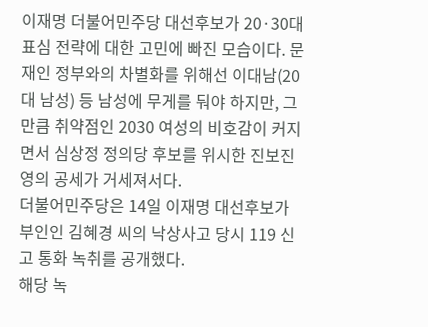이재명 더불어민주당 대선후보가 20·30대 표심 전략에 대한 고민에 빠진 모습이다. 문재인 정부와의 차별화를 위해선 이대남(20대 남성) 등 남성에 무게를 둬야 하지만, 그만큼 취약점인 2030 여성의 비호감이 커지면서 심상정 정의당 후보를 위시한 진보진영의 공세가 거세져서다.
더불어민주당은 14일 이재명 대선후보가 부인인 김혜경 씨의 낙상사고 당시 119 신고 통화 녹취를 공개했다.
해당 녹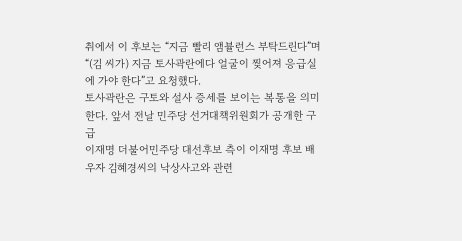취에서 이 후보는 “지금 빨리 앰뷸런스 부탁드린다”며 “(김 씨가) 지금 토사곽란에다 얼굴이 찢어져 응급실에 가야 한다”고 요청했다.
토사곽란은 구토와 설사 증세를 보이는 복통을 의미한다. 앞서 전날 민주당 선거대책위원회가 공개한 구급
이재명 더불어민주당 대선후보 측이 이재명 후보 배우자 김혜경씨의 낙상사고와 관련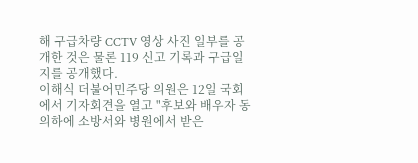해 구급차량 CCTV 영상 사진 일부를 공개한 것은 물론 119 신고 기록과 구급일지를 공개했다.
이해식 더불어민주당 의원은 12일 국회에서 기자회견을 열고 "후보와 배우자 동의하에 소방서와 병원에서 받은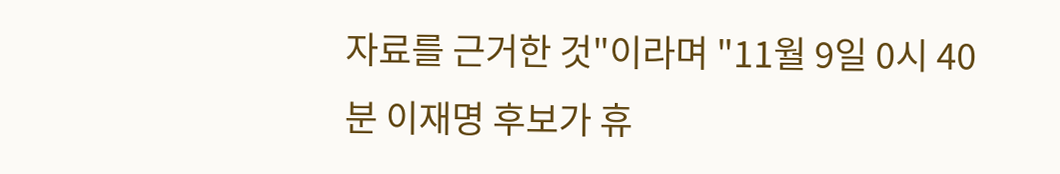자료를 근거한 것"이라며 "11월 9일 0시 40분 이재명 후보가 휴